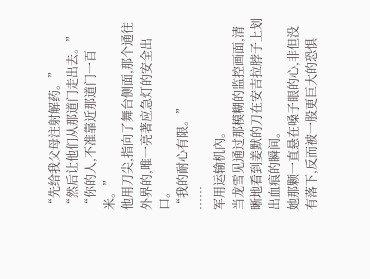“先给我父母注射解药。”
“然后让他们从那道门走出去。”
“你的人,不准靠近那道门一百米。”
他用刀尖,指向了舞台侧面,那个通往外界的,唯一亮著应急灯的安全出口。
“我的耐心有限。”
……
军用运输机內。
当龙雪见通过那模糊的监控画面,清晰地看到姜默的刀在安吉拉脖子上划出血痕的瞬间。
她那颗一直悬在嗓子眼的心,非但没有落下,反而被一股更巨大的恐惧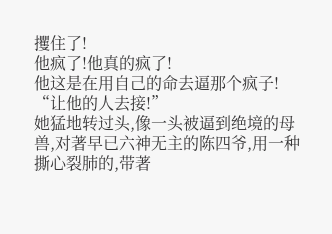攫住了!
他疯了!他真的疯了!
他这是在用自己的命去逼那个疯子!
“让他的人去接!”
她猛地转过头,像一头被逼到绝境的母兽,对著早已六神无主的陈四爷,用一种撕心裂肺的,带著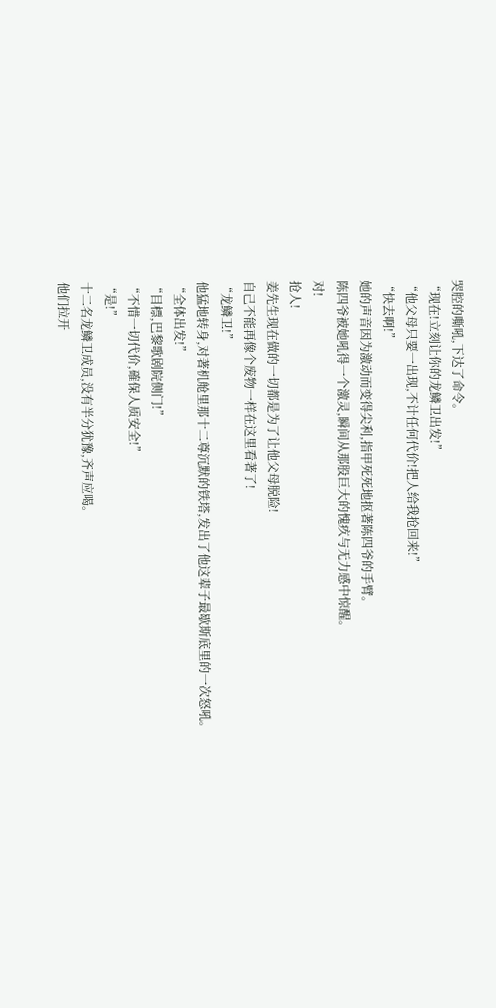哭腔的嘶吼,下达了命令。
“现在!立刻让你的龙鳞卫出发!”
“他父母只要一出现,不计任何代价!把人给我抢回来!”
“快去啊!”
她的声音因为激动而变得尖利,指甲死死地抠著陈四爷的手臂。
陈四爷被她吼得一个激灵,瞬间从那股巨大的愧疚与无力感中惊醒。
对!
抢人!
姜先生现在做的一切都是为了让他父母脱险!
自己不能再像个废物一样在这里看著了!
“龙鳞卫!”
他猛地转身,对著机舱里那十二尊沉默的铁塔,发出了他这辈子最歇斯底里的一次怒吼。
“全体出发!”
“目標,巴黎歌剧院侧门!”
“不惜一切代价,確保人质安全!”
“是!”
十二名龙鳞卫成员,没有半分犹豫,齐声应喝。
他们拉开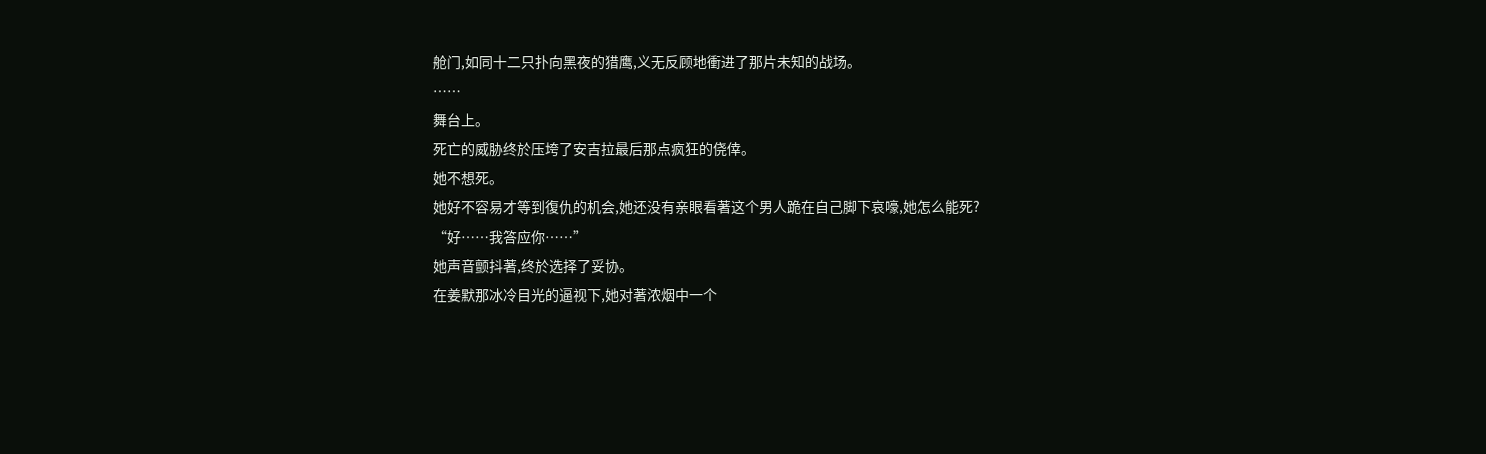舱门,如同十二只扑向黑夜的猎鹰,义无反顾地衝进了那片未知的战场。
……
舞台上。
死亡的威胁终於压垮了安吉拉最后那点疯狂的侥倖。
她不想死。
她好不容易才等到復仇的机会,她还没有亲眼看著这个男人跪在自己脚下哀嚎,她怎么能死?
“好……我答应你……”
她声音颤抖著,终於选择了妥协。
在姜默那冰冷目光的逼视下,她对著浓烟中一个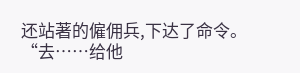还站著的僱佣兵,下达了命令。
“去……给他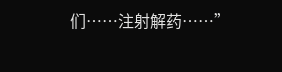们……注射解药……”